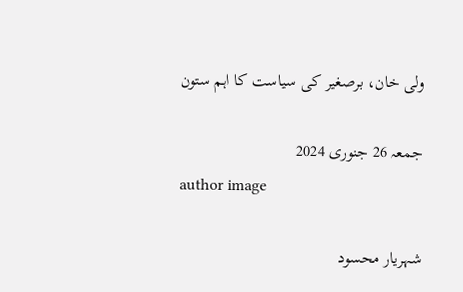ولی خان، برصغیر کی سیاست کا اہم ستون

جمعہ 26 جنوری 2024
author image

شہریار محسود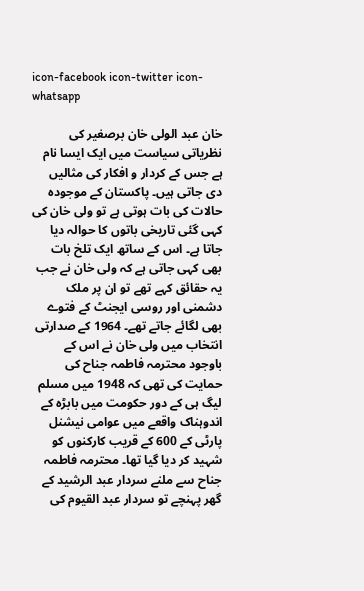icon-facebook icon-twitter icon-whatsapp

خان عبد الولی خان برصغیر کی نظریاتی سیاست میں ایک ایسا نام ہے جس کے کردار و افکار کی مثالیں دی جاتی ہیں۔ پاکستان کے موجودہ حالات کی بات ہوتی ہے تو ولی خان کی کہی گئی تاریخی باتوں کا حوالہ دیا جاتا ہے۔ اس کے ساتھ ایک تلخ بات بھی کہی جاتی ہے کہ ولی خان نے جب یہ حقائق کہے تھے تو ان پر ملک دشمنی اور روسی ایجنٹ کے فتوے بھی لگائے جاتے تھے۔ 1964 کے صدارتی انتخاب میں ولی خان نے اس کے باوجود محترمہ فاطمہ جناح کی حمایت کی تھی کہ 1948 میں مسلم لیگ ہی کے دور حکومت میں بابڑہ کے اندوہناک واقعے میں عوامی نیشنل پارٹی کے 600 کے قریب کارکنوں کو شہید کر دیا گیا تھا۔ محترمہ فاطمہ جناح سے ملنے سردار عبد الرشید کے گھر پہنچے تو سردار عبد القیوم کی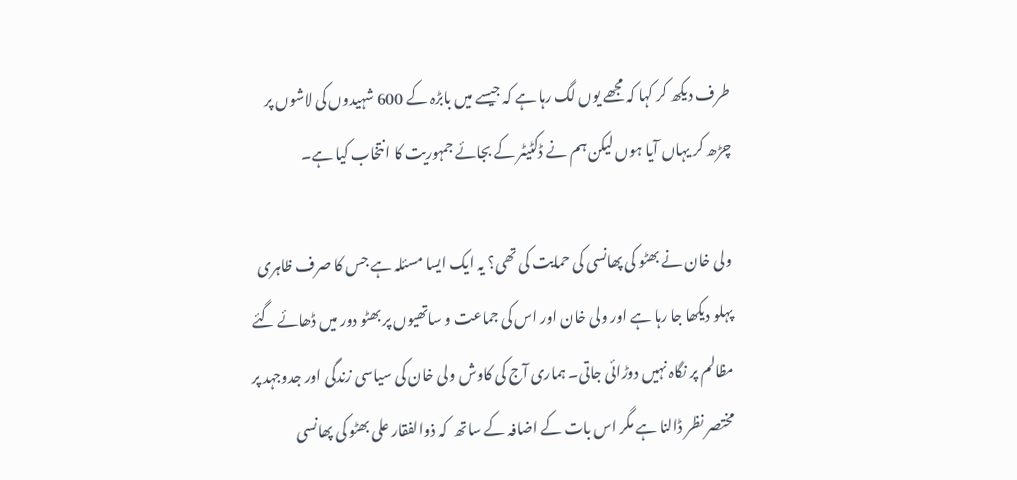طرف دیکھ کر کہا کہ مجھے یوں لگ رہا ہے کہ جیسے میں بابڑہ کے 600 شہیدوں کی لاشوں پر چڑھ کر یہاں آیا ہوں لیکن ہم نے ڈکٹیٹر کے بجائے جمہوریت کا انتخاب کیا ہے۔

ولی خان نے بھٹو کی پھانسی کی حمایت کی تھی؟ یہ ایک ایسا مسئلہ ہے جس کا صرف ظاہری پہلو دیکھا جا رہا ہے اور ولی خان اور اس کی جماعت و ساتھیوں پر بھٹو دور میں ڈھائے گئے مظالم پر نگاہ نہیں دوڑائی جاتی۔ ہماری آج کی کاوش ولی خان کی سیاسی زندگی اور جدوجہد پر مختصر نظر ڈالنا ہے مگر اس بات کے اضافہ کے ساتھ  کہ ذوالفقار علی بھٹو کی پھانسی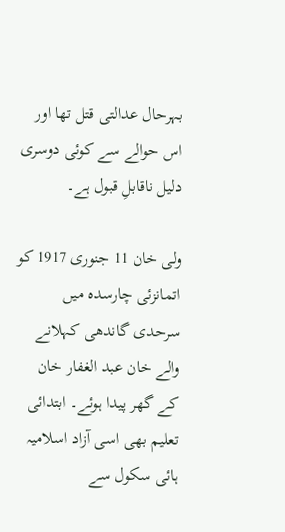بہرحال عدالتی قتل تھا اور اس حوالے سے کوئی دوسری دلیل ناقابلِ قبول ہے۔

ولی خان 11 جنوری 1917 کو اتمانزئی چارسدہ میں سرحدی گاندھی کہلانے والے خان عبد الغفار خان کے گھر پیدا ہوئے۔ ابتدائی تعلیم بھی اسی آزاد اسلامیہ ہائی سکول سے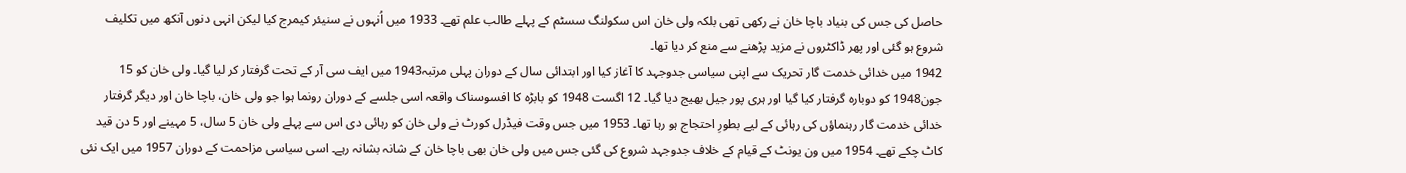حاصل کی جس کی بنیاد باچا خان نے رکھی تھی بلکہ ولی خان اس سکولنگ سسٹم کے پہلے طالب علم تھے۔ 1933 میں اُنہوں نے سنیئر کیمرج کیا لیکن انہی دنوں آنکھ میں تکلیف شروع ہو گئی اور پھر ڈاکٹروں نے مزید پڑھنے سے منع کر دیا تھا۔
1942 میں خدائی خدمت گار تحریک سے اپنی سیاسی جدوجہد کا آغاز کیا اور ابتدائی سال کے دوران پہلی مرتبہ1943 میں ایف سی آر کے تحت گرفتار کر لیا گیا۔ ولی خان کو 15 جون1948 کو دوبارہ گرفتار کیا گیا اور ہری پور جیل بھیج دیا گیا۔ 12 اگست 1948 کو بابڑہ کا افسوسناک واقعہ اسی جلسے کے دوران رونما ہوا جو ولی خان، باچا خان اور دیگر گرفتار خدائی خدمت گار رہنماؤں کی رہائی کے لیے بطورِ احتجاج ہو رہا تھا۔ 1953 میں جس وقت فیڈرل کورٹ نے ولی خان کو رہائی دی اس سے پہلے ولی خان 5 سال، 5 مہینے اور 5 دن قید کاٹ چکے تھے۔ 1954 میں ون یونٹ کے قیام کے خلاف جدوجہد شروع کی گئی جس میں ولی خان بھی باچا خان کے شانہ بشانہ رہے۔ اسی سیاسی مزاحمت کے دوران 1957 میں ایک نئی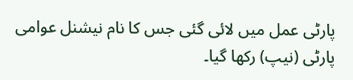پارٹی عمل میں لائی گئی جس کا نام نیشنل عوامی پارٹی (نیپ) رکھا گیا۔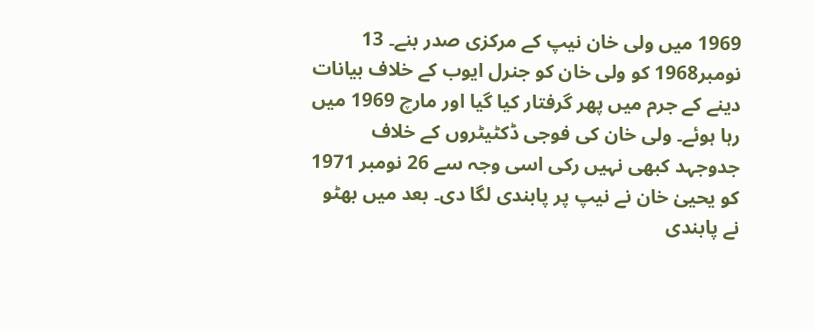1969 میں ولی خان نیپ کے مرکزی صدر بنے۔ 13 نومبر1968 کو ولی خان کو جنرل ایوب کے خلاف بیانات دینے کے جرم میں پھر گرفتار کیا گیا اور مارچ 1969 میں رہا ہوئے۔ ولی خان کی فوجی ڈکٹیٹروں کے خلاف جدوجہد کبھی نہیں رکی اسی وجہ سے 26 نومبر 1971 کو یحییٰ خان نے نیپ پر پابندی لگا دی۔ بعد میں بھٹو نے پابندی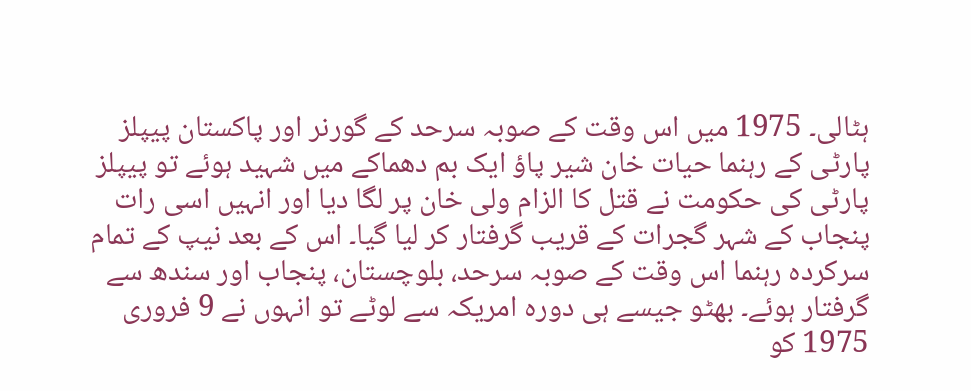ہٹالی۔ 1975 میں اس وقت کے صوبہ سرحد کے گورنر اور پاکستان پیپلز پارٹی کے رہنما حیات خان شیر پاؤ ایک بم دھماکے میں شہید ہوئے تو پیپلز پارٹی کی حکومت نے قتل کا الزام ولی خان پر لگا دیا اور انہیں اسی رات پنجاب کے شہر گجرات کے قریب گرفتار کر لیا گیا۔ اس کے بعد نیپ کے تمام سرکردہ رہنما اس وقت کے صوبہ سرحد، بلوچستان، پنجاب اور سندھ سے گرفتار ہوئے۔ بھٹو جیسے ہی دورہ امریکہ سے لوٹے تو انہوں نے 9 فروری 1975 کو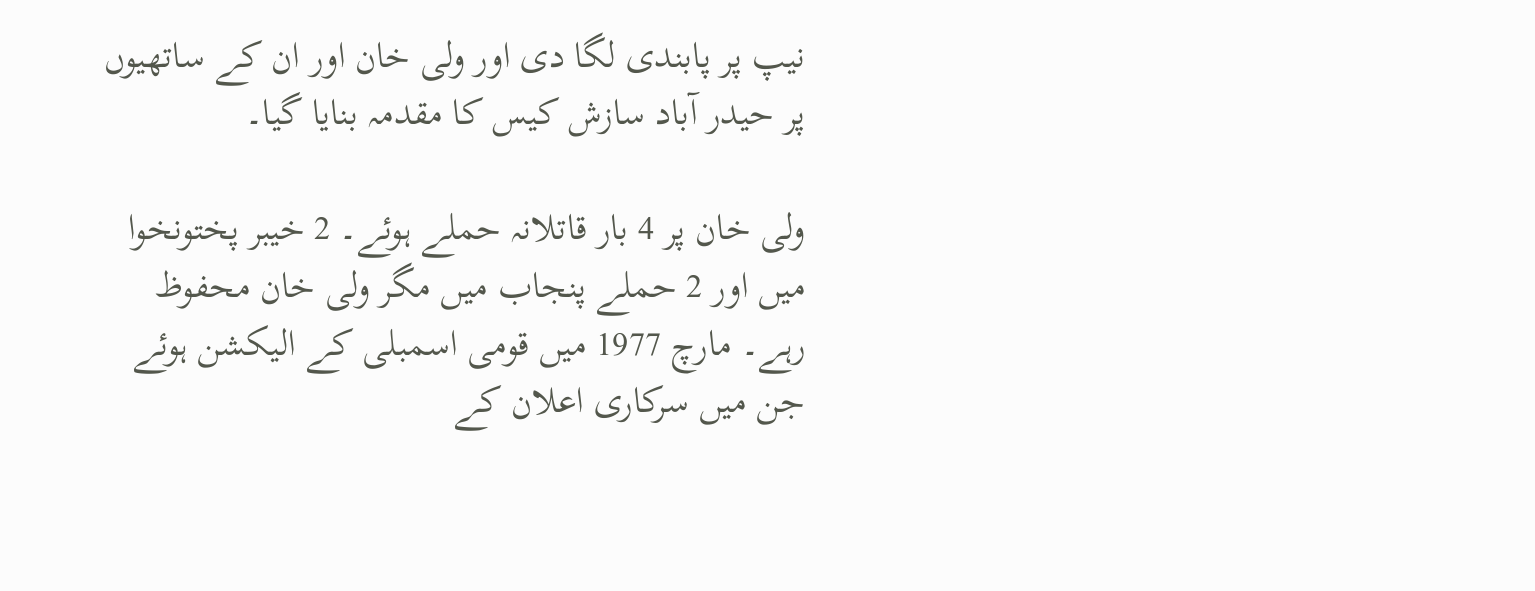نیپ پر پابندی لگا دی اور ولی خان اور ان کے ساتھیوں پر حیدر آباد سازش کیس کا مقدمہ بنایا گیا۔

ولی خان پر 4 بار قاتلانہ حملے ہوئے۔ 2 خیبر پختونخوا میں اور 2 حملے پنجاب میں مگر ولی خان محفوظ رہے۔ مارچ 1977 میں قومی اسمبلی کے الیکشن ہوئے جن میں سرکاری اعلان کے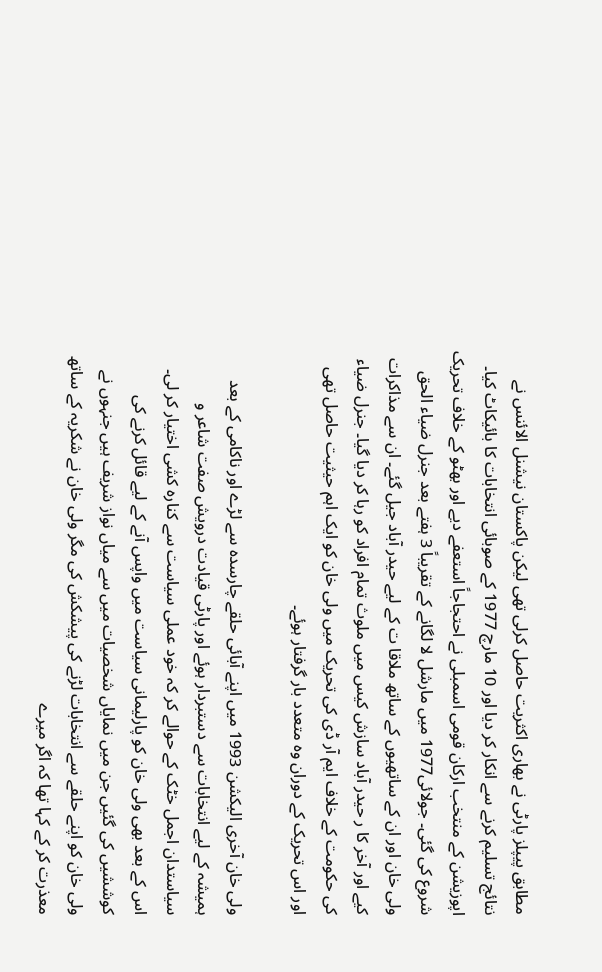مطابق پیپلز پارٹی نے بھاری اکثریت حاصل کرلی تھی لیکن پاکستان نیشنل الائنس نے نتائج تسلیم کرنے سے انکار کر دیا اور 10 مارچ 1977 کے صوبائی انتخابات کا بائیکاٹ کیا۔ اپوزیشن کے منتخب ارکان قومی اسمبلی نے احتجاجاً استعفے دیے اور بھٹو کے خلاف تحریک شروع کی گئی۔ جولائی1977 میں مارشل لا لگانے کے تقریباً 3 ہفتے بعد جنرل ضیاء الحق ولی خان اور ان کے ساتھیوں کے ساتھ ملاقا ت کے لیے حیدر آباد جیل گئے۔ ان سے مذاکرات کیے اور آخر کا ر حیدر آباد سازش کیس میں ملوث تمام افراد کو رہا کر دیا گیا۔ جنرل ضیاء کی حکومت کے خلاف ایم آر ڈی کی تحریک میں ولی خان کو ایک اہم حیثیت حاصل تھی اور اس تحریک کے دوران وہ متعدد بار گرفتار ہوئے۔

ولی خان آخری الیکشن 1993 میں اپنے آبائی حلقے چارسدہ سے لڑے اور ناکامی کے بعد ہمیشہ کے لیے انتخابات سے دستبردار ہوئے اور پارٹی قیادت درویش صفت شاعر و سیاستدان اجمل خٹک کے حوالے کر کہ خود عملی سیاست سے کنارہ کشی اختیار کر لی۔ اس کے بعد بھی ولی خان کو پارلیمانی سیاست میں واپس آنے کے لیے قائل کرنے کی کوششیں کی گئیں جن میں نمایاں شخصیات میں سے میاں نواز شریف ہیں جنہوں نے ولی خان کو اپنے حلقے سے انتخابات لڑنے کی پیشکش کی مگر ولی خان نے شکریہ کے ساتھ معذرت کر کے کہا تھا کہ اگر میرے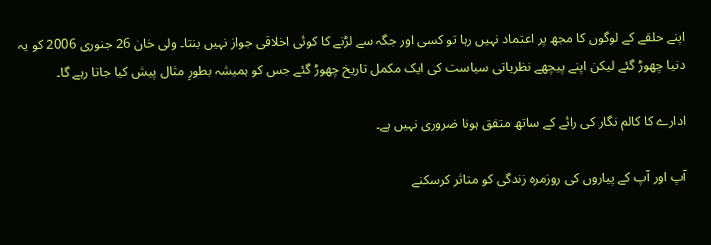اپنے حلقے کے لوگوں کا مجھ پر اعتماد نہیں رہا تو کسی اور جگہ سے لڑنے کا کوئی اخلاقی جواز نہیں بنتا۔ ولی خان 26 جنوری 2006 کو یہ دنیا چھوڑ گئے لیکن اپنے پیچھے نظریاتی سیاست کی ایک مکمل تاریخ چھوڑ گئے جس کو ہمیشہ بطورِ مثال پیش کیا جاتا رہے گا۔

ادارے کا کالم نگار کی رائے کے ساتھ متفق ہونا ضروری نہیں ہے۔

آپ اور آپ کے پیاروں کی روزمرہ زندگی کو متاثر کرسکنے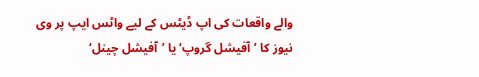والے واقعات کی اپ ڈیٹس کے لیے واٹس ایپ پر وی نیوز کا ’آفیشل گروپ‘ یا ’آفیشل چینل‘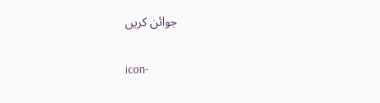جوائن کریں

icon-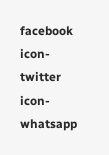facebook icon-twitter icon-whatsapp